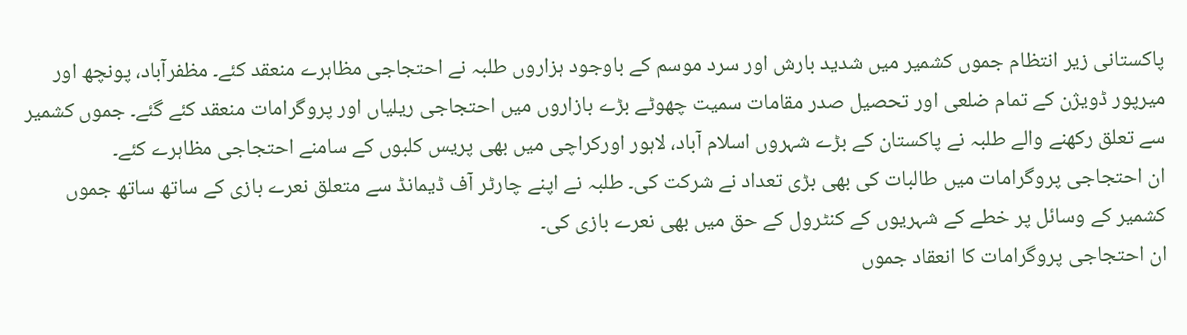پاکستانی زیر انتظام جموں کشمیر میں شدید بارش اور سرد موسم کے باوجود ہزاروں طلبہ نے احتجاجی مظاہرے منعقد کئے۔ مظفرآباد، پونچھ اور میرپور ڈویژن کے تمام ضلعی اور تحصیل صدر مقامات سمیت چھوٹے بڑے بازاروں میں احتجاجی ریلیاں اور پروگرامات منعقد کئے گئے۔ جموں کشمیر سے تعلق رکھنے والے طلبہ نے پاکستان کے بڑے شہروں اسلام آباد، لاہور اورکراچی میں بھی پریس کلبوں کے سامنے احتجاجی مظاہرے کئے۔
ان احتجاجی پروگرامات میں طالبات کی بھی بڑی تعداد نے شرکت کی۔ طلبہ نے اپنے چارٹر آف ڈیمانڈ سے متعلق نعرے بازی کے ساتھ ساتھ جموں کشمیر کے وسائل پر خطے کے شہریوں کے کنٹرول کے حق میں بھی نعرے بازی کی۔
ان احتجاجی پروگرامات کا انعقاد جموں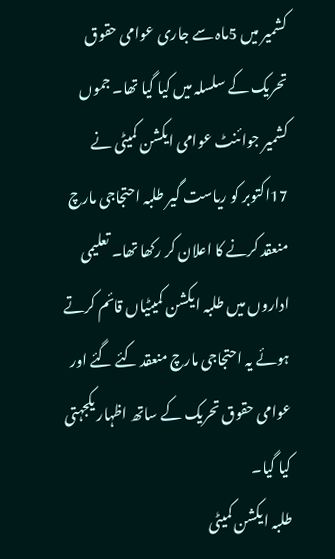کشمیر میں 5ماہ سے جاری عوامی حقوق تحریک کے سلسلہ میں کیا گیا تھا۔ جموں کشمیر جوائنٹ عوامی ایکشن کمیٹی نے 17اکتوبر کو ریاست گیر طلبہ احتجاجی مارچ منعقد کرنے کا اعلان کر رکھا تھا۔ تعلیمی اداروں میں طلبہ ایکشن کمیٹیاں قائم کرتے ہوئے یہ احتجاجی مارچ منعقد کئے گئے اور عوامی حقوق تحریک کے ساتھ اظہار یکجہتی کیا گیا۔
طلبہ ایکشن کمیٹی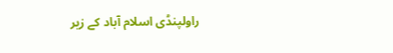راولپنڈی اسلام آباد کے زیر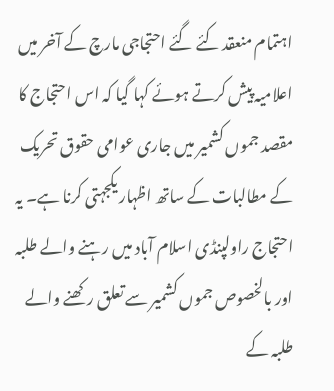اہتمام منعقد کئے گئے احتجاجی مارچ کے آخر میں اعلامیہ پیش کرتے ہوئے کہا گیا کہ اس احتجاج کا مقصد جموں کشمیر میں جاری عوامی حقوق تحریک کے مطالبات کے ساتھ اظہار یکجہتی کرنا ہے۔ یہ احتجاج راولپنڈی اسلام آباد میں رہنے والے طلبہ اور بالخصوص جموں کشمیر سے تعلق رکھنے والے طلبہ کے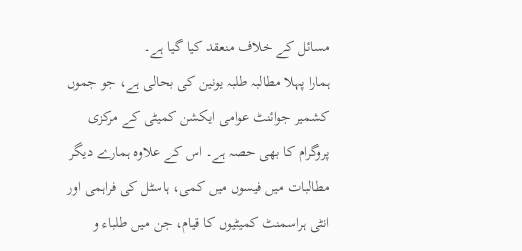مسائل کے خلاف منعقد کیا گیا ہے۔
ہمارا پہلا مطالبہ طلبہ یونین کی بحالی ہے، جو جموں کشمیر جوائنٹ عوامی ایکشن کمیٹی کے مرکزی پروگرام کا بھی حصہ ہے۔ اس کے علاوہ ہمارے دیگر مطالبات میں فیسوں میں کمی، ہاسٹل کی فراہمی اور انٹی ہراسمنٹ کمیٹیوں کا قیام، جن میں طلباء و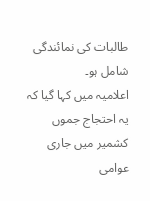طالبات کی نمائندگی شامل ہو۔
اعلامیہ میں کہا گیا کہ یہ احتجاج جموں کشمیر میں جاری عوامی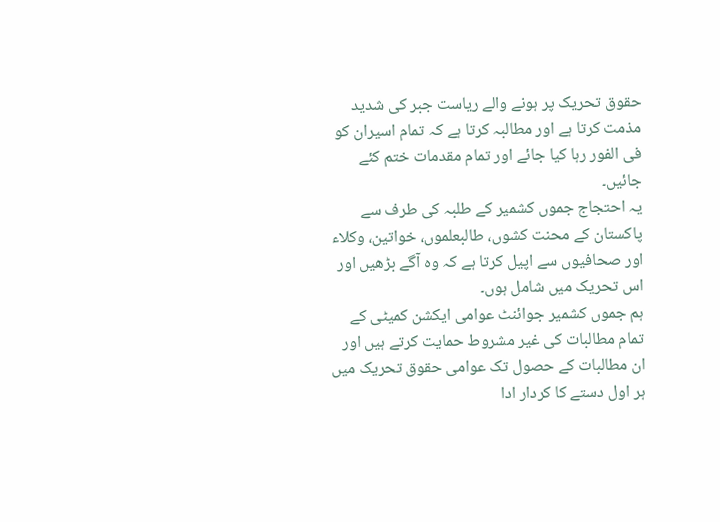حقوق تحریک پر ہونے والے ریاست جبر کی شدید مذمت کرتا ہے اور مطالبہ کرتا ہے کہ تمام اسیران کو فی الفور رہا کیا جائے اور تمام مقدمات ختم کئے جائیں۔
یہ احتجاج جموں کشمیر کے طلبہ کی طرف سے پاکستان کے محنت کشوں، طالبعلموں، خواتین، وکلاء اور صحافیوں سے اپیل کرتا ہے کہ وہ آگے بڑھیں اور اس تحریک میں شامل ہوں۔
ہم جموں کشمیر جوائنٹ عوامی ایکشن کمیٹی کے تمام مطالبات کی غیر مشروط حمایت کرتے ہیں اور ان مطالبات کے حصول تک عوامی حقوق تحریک میں ہر اول دستے کا کردار ادا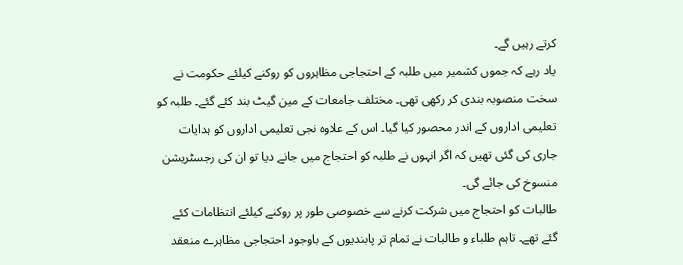کرتے رہیں گے۔
یاد رہے کہ جموں کشمیر میں طلبہ کے احتجاجی مظاہروں کو روکنے کیلئے حکومت نے سخت منصوبہ بندی کر رکھی تھی۔ مختلف جامعات کے مین گیٹ بند کئے گئے۔ طلبہ کو تعلیمی اداروں کے اندر محصور کیا گیا۔ اس کے علاوہ نجی تعلیمی اداروں کو ہدایات جاری کی گئی تھیں کہ اگر انہوں نے طلبہ کو احتجاج میں جانے دیا تو ان کی رجسٹریشن منسوخ کی جائے گی۔
طالبات کو احتجاج میں شرکت کرنے سے خصوصی طور پر روکنے کیلئے انتظامات کئے گئے تھے۔ تاہم طلباء و طالبات نے تمام تر پابندیوں کے باوجود احتجاجی مظاہرے منعقد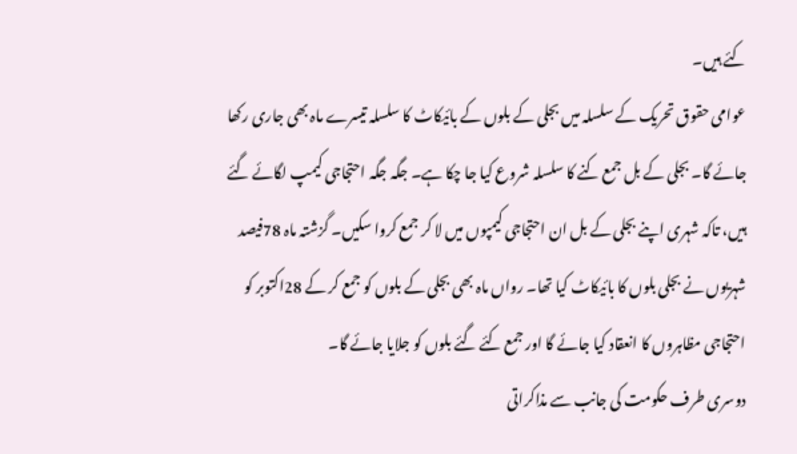کئے ہیں۔
عوامی حقوق تحریک کے سلسلہ میں بجلی کے بلوں کے بائیکاٹ کا سلسلہ تیسرے ماہ بھی جاری رکھا جائے گا۔ بجلی کے بل جمع کنے کا سلسلہ شروع کیا جا چکا ہے۔ جگہ جگہ احتجاجی کیمپ لگائے گئے ہیں، تاکہ شہری اپنے بجلی کے بل ان احتجاجی کیمپوں میں لا کر جمع کروا سکیں۔ گزشتہ ماہ 78فیصد شہریوں نے بجلی بلوں کا بائیکاٹ کیا تھا۔ رواں ماہ بھی بجلی کے بلوں کو جمع کر کے 28اکتوبر کو احتجاجی مظاہروں کا انعقاد کیا جائے گا اور جمع کئے گئے بلوں کو جلایا جائے گا۔
دوسری طرف حکومت کی جانب سے مذاکراتی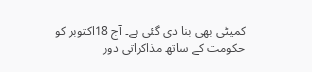کمیٹی بھی بنا دی گئی ہے۔ آج 18اکتوبر کو حکومت کے ساتھ مذاکراتی دور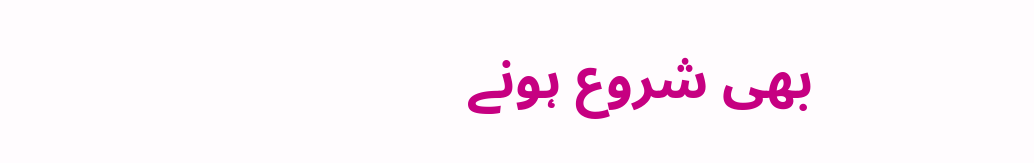بھی شروع ہونے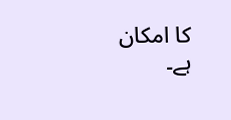کا امکان ہے۔